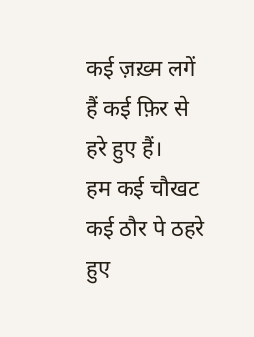कई ज़ख़्म लगें हैं कई फ़िर से हरे हुए हैं।
हम कई चौखट कई ठौर पे ठहरे हुए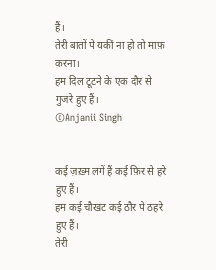हैं।
तेरी बातों पे यकीं ना हो तो माफ़ करना।
हम दिल टूटने के एक दौर से गुजरे हुए हैं।
©Anjanii Singh


कई ज़ख़्म लगें हैं कई फ़िर से हरे हुए हैं।
हम कई चौखट कई ठौर पे ठहरे हुए हैं।
तेरी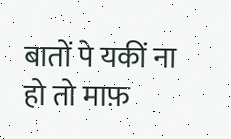बातों पे यकीं ना हो तो माफ़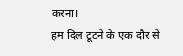करना।
हम दिल टूटने के एक दौर से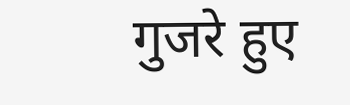गुजरे हुए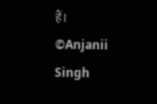हैं।
©Anjanii Singh